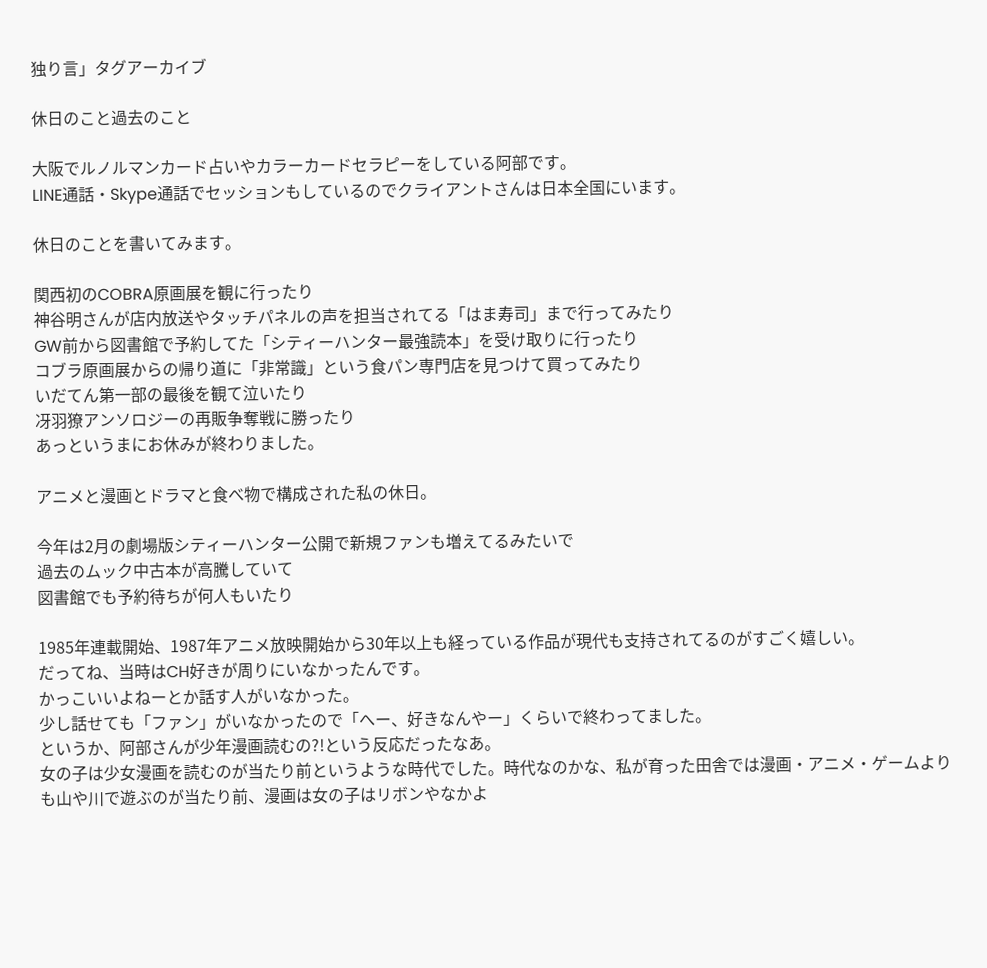独り言」タグアーカイブ

休日のこと過去のこと

大阪でルノルマンカード占いやカラーカードセラピーをしている阿部です。
LINE通話・Skype通話でセッションもしているのでクライアントさんは日本全国にいます。

休日のことを書いてみます。

関西初のCOBRA原画展を観に行ったり
神谷明さんが店内放送やタッチパネルの声を担当されてる「はま寿司」まで行ってみたり
GW前から図書館で予約してた「シティーハンター最強読本」を受け取りに行ったり
コブラ原画展からの帰り道に「非常識」という食パン専門店を見つけて買ってみたり
いだてん第一部の最後を観て泣いたり
冴羽獠アンソロジーの再販争奪戦に勝ったり
あっというまにお休みが終わりました。

アニメと漫画とドラマと食べ物で構成された私の休日。

今年は2月の劇場版シティーハンター公開で新規ファンも増えてるみたいで
過去のムック中古本が高騰していて
図書館でも予約待ちが何人もいたり

1985年連載開始、1987年アニメ放映開始から30年以上も経っている作品が現代も支持されてるのがすごく嬉しい。
だってね、当時はCH好きが周りにいなかったんです。
かっこいいよねーとか話す人がいなかった。
少し話せても「ファン」がいなかったので「へー、好きなんやー」くらいで終わってました。
というか、阿部さんが少年漫画読むの?!という反応だったなあ。
女の子は少女漫画を読むのが当たり前というような時代でした。時代なのかな、私が育った田舎では漫画・アニメ・ゲームよりも山や川で遊ぶのが当たり前、漫画は女の子はリボンやなかよ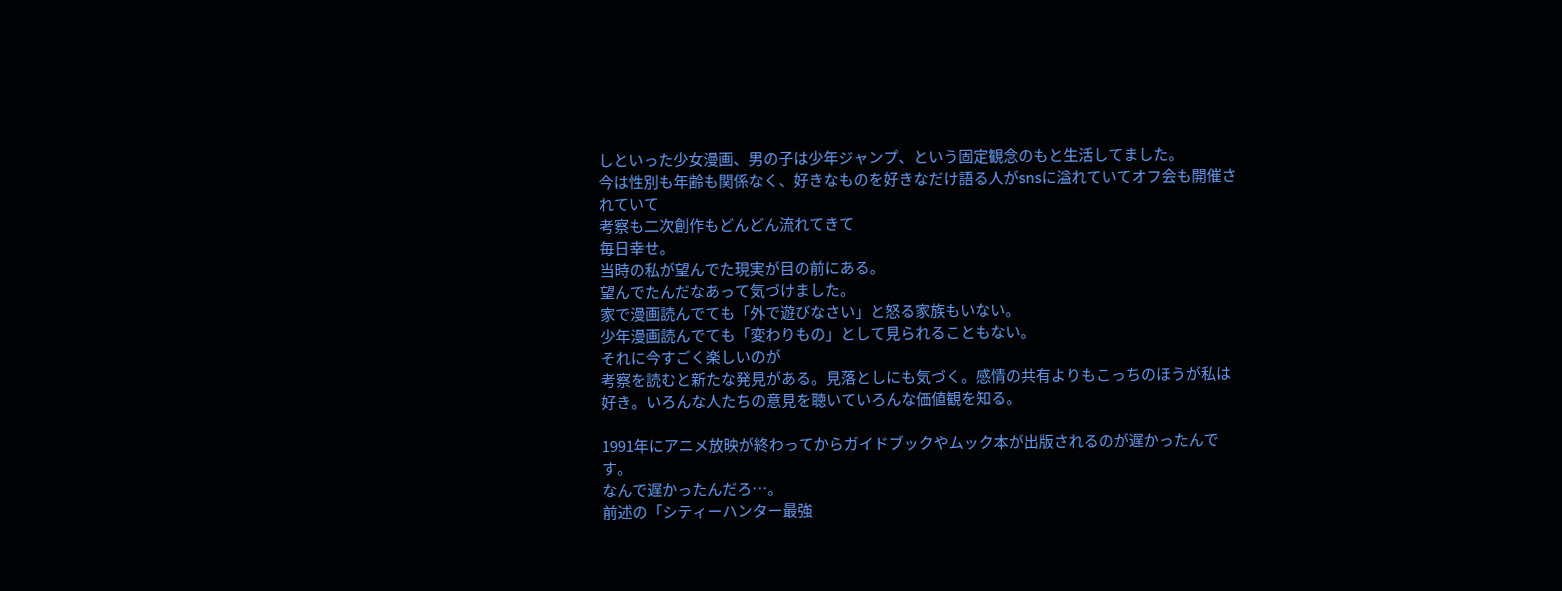しといった少女漫画、男の子は少年ジャンプ、という固定観念のもと生活してました。
今は性別も年齢も関係なく、好きなものを好きなだけ語る人がsnsに溢れていてオフ会も開催されていて
考察も二次創作もどんどん流れてきて
毎日幸せ。
当時の私が望んでた現実が目の前にある。
望んでたんだなあって気づけました。
家で漫画読んでても「外で遊びなさい」と怒る家族もいない。
少年漫画読んでても「変わりもの」として見られることもない。
それに今すごく楽しいのが
考察を読むと新たな発見がある。見落としにも気づく。感情の共有よりもこっちのほうが私は好き。いろんな人たちの意見を聴いていろんな価値観を知る。

1991年にアニメ放映が終わってからガイドブックやムック本が出版されるのが遅かったんです。
なんで遅かったんだろ…。
前述の「シティーハンター最強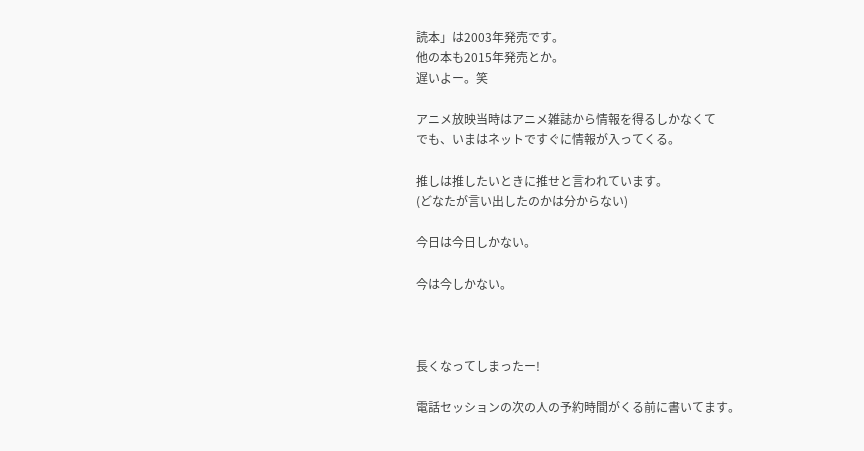読本」は2003年発売です。
他の本も2015年発売とか。
遅いよー。笑

アニメ放映当時はアニメ雑誌から情報を得るしかなくて
でも、いまはネットですぐに情報が入ってくる。

推しは推したいときに推せと言われています。
(どなたが言い出したのかは分からない)

今日は今日しかない。

今は今しかない。



長くなってしまったー!

電話セッションの次の人の予約時間がくる前に書いてます。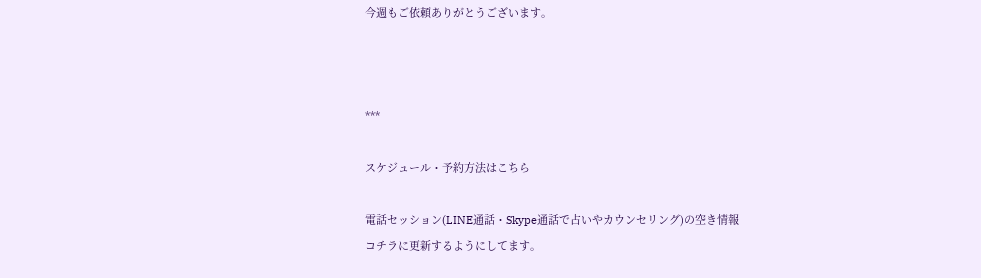今週もご依頼ありがとうございます。



***

スケジュール・予約方法はこちら

電話セッション(LINE通話・Skype通話で占いやカウンセリング)の空き情報
コチラに更新するようにしてます。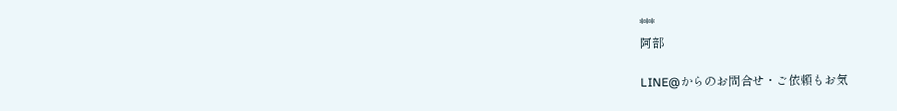***
阿部

LINE@からのお問合せ・ご依頼もお気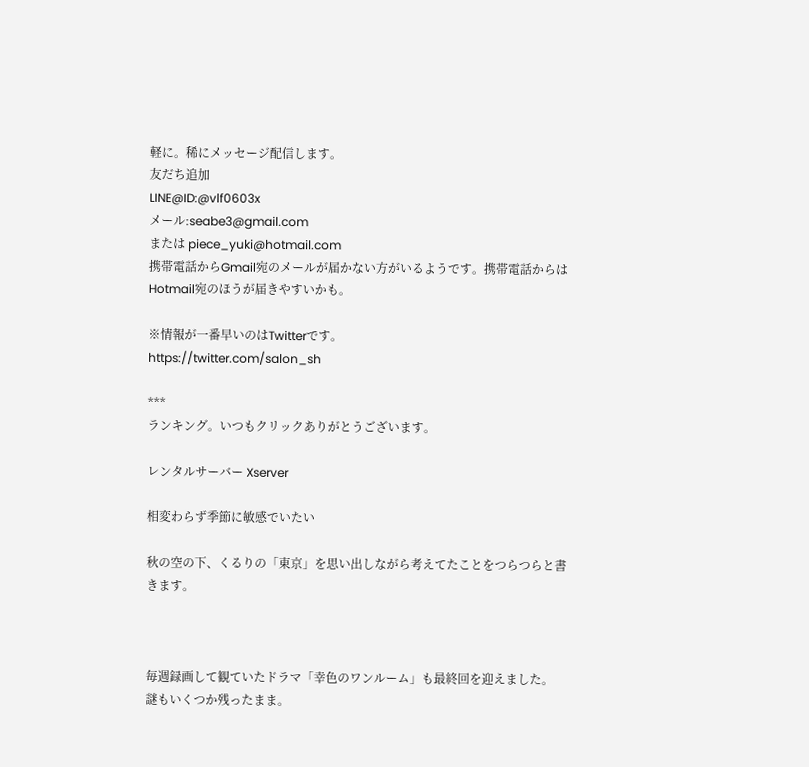軽に。稀にメッセージ配信します。
友だち追加
LINE@ID:@vlf0603x
メール:seabe3@gmail.com
または piece_yuki@hotmail.com
携帯電話からGmail宛のメールが届かない方がいるようです。携帯電話からはHotmail宛のほうが届きやすいかも。

※情報が一番早いのはTwitterです。
https://twitter.com/salon_sh

***
ランキング。いつもクリックありがとうございます。

レンタルサーバー Xserver

相変わらず季節に敏感でいたい

秋の空の下、くるりの「東京」を思い出しながら考えてたことをつらつらと書きます。



毎週録画して観ていたドラマ「幸色のワンルーム」も最終回を迎えました。
謎もいくつか残ったまま。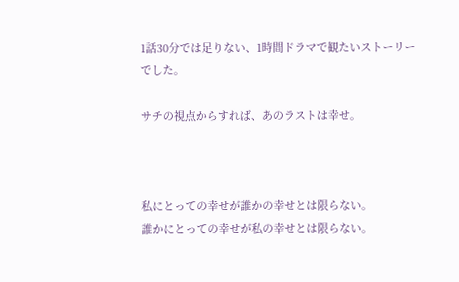1話30分では足りない、1時間ドラマで観たいストーリーでした。

サチの視点からすれば、あのラストは幸せ。



私にとっての幸せが誰かの幸せとは限らない。
誰かにとっての幸せが私の幸せとは限らない。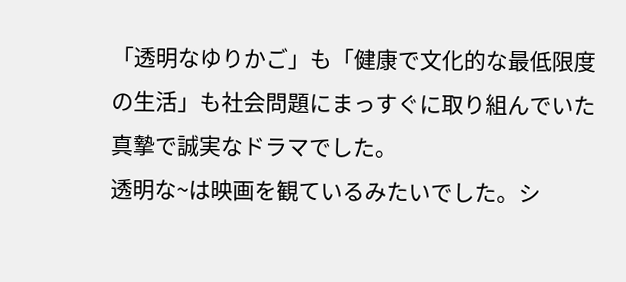「透明なゆりかご」も「健康で文化的な最低限度の生活」も社会問題にまっすぐに取り組んでいた真摯で誠実なドラマでした。
透明な~は映画を観ているみたいでした。シ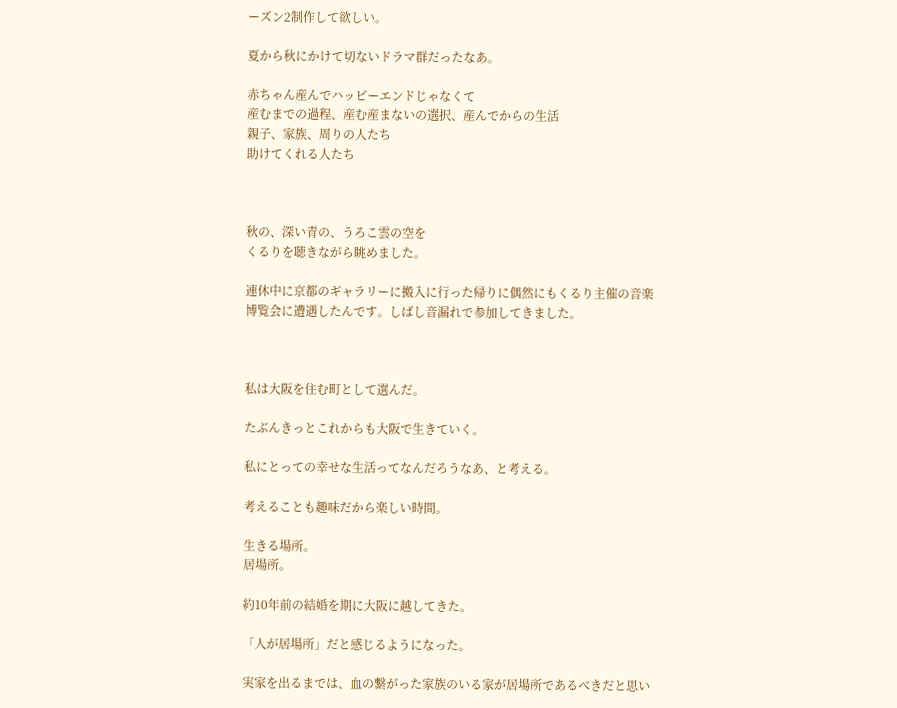ーズン2制作して欲しい。

夏から秋にかけて切ないドラマ群だったなあ。

赤ちゃん産んでハッピーエンドじゃなくて
産むまでの過程、産む産まないの選択、産んでからの生活
親子、家族、周りの人たち
助けてくれる人たち



秋の、深い青の、うろこ雲の空を
くるりを聴きながら眺めました。

連休中に京都のギャラリーに搬入に行った帰りに偶然にもくるり主催の音楽博覧会に遭遇したんです。しばし音漏れで参加してきました。



私は大阪を住む町として選んだ。

たぶんきっとこれからも大阪で生きていく。

私にとっての幸せな生活ってなんだろうなあ、と考える。

考えることも趣味だから楽しい時間。

生きる場所。
居場所。

約10年前の結婚を期に大阪に越してきた。

「人が居場所」だと感じるようになった。

実家を出るまでは、血の繋がった家族のいる家が居場所であるべきだと思い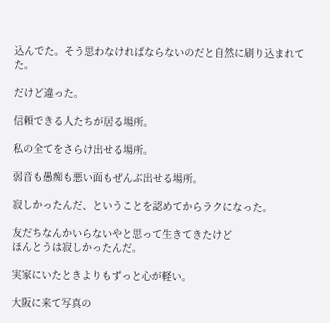込んでた。そう思わなければならないのだと自然に刷り込まれてた。

だけど違った。

信頼できる人たちが居る場所。

私の全てをさらけ出せる場所。

弱音も愚痴も悪い面もぜんぶ出せる場所。

寂しかったんだ、ということを認めてからラクになった。

友だちなんかいらないやと思って生きてきたけど
ほんとうは寂しかったんだ。

実家にいたときよりもずっと心が軽い。

大阪に来て写真の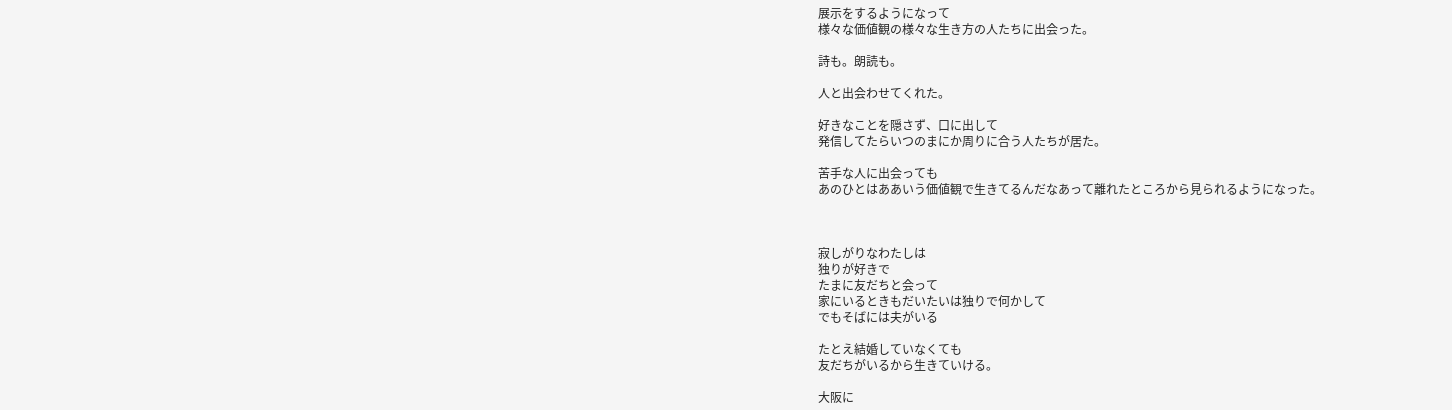展示をするようになって
様々な価値観の様々な生き方の人たちに出会った。

詩も。朗読も。

人と出会わせてくれた。

好きなことを隠さず、口に出して
発信してたらいつのまにか周りに合う人たちが居た。

苦手な人に出会っても
あのひとはああいう価値観で生きてるんだなあって離れたところから見られるようになった。



寂しがりなわたしは
独りが好きで
たまに友だちと会って
家にいるときもだいたいは独りで何かして
でもそばには夫がいる

たとえ結婚していなくても
友だちがいるから生きていける。

大阪に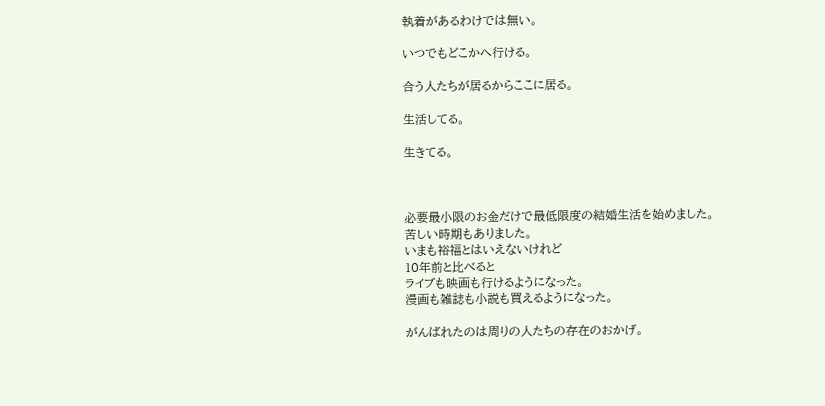執着があるわけでは無い。

いつでもどこかへ行ける。

合う人たちが居るからここに居る。

生活してる。

生きてる。



必要最小限のお金だけで最低限度の結婚生活を始めました。
苦しい時期もありました。
いまも裕福とはいえないけれど
10年前と比べると
ライブも映画も行けるようになった。
漫画も雑誌も小説も買えるようになった。

がんばれたのは周りの人たちの存在のおかげ。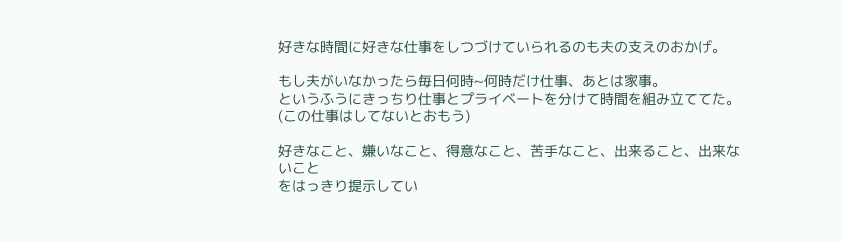好きな時間に好きな仕事をしつづけていられるのも夫の支えのおかげ。

もし夫がいなかったら毎日何時~何時だけ仕事、あとは家事。
というふうにきっちり仕事とプライベートを分けて時間を組み立ててた。
(この仕事はしてないとおもう)

好きなこと、嫌いなこと、得意なこと、苦手なこと、出来ること、出来ないこと
をはっきり提示してい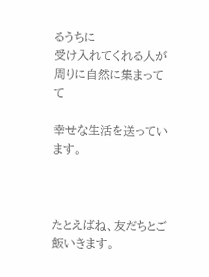るうちに
受け入れてくれる人が周りに自然に集まってて

幸せな生活を送っています。



たとえばね、友だちとご飯いきます。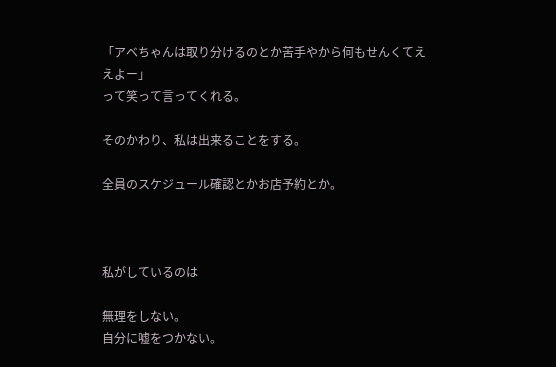「アベちゃんは取り分けるのとか苦手やから何もせんくてええよー」
って笑って言ってくれる。

そのかわり、私は出来ることをする。

全員のスケジュール確認とかお店予約とか。



私がしているのは

無理をしない。
自分に嘘をつかない。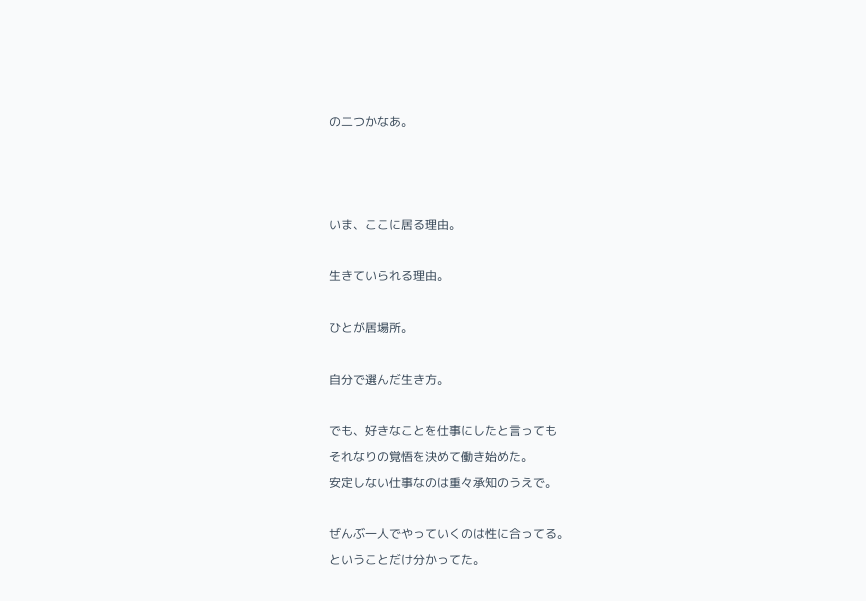の二つかなあ。



いま、ここに居る理由。

生きていられる理由。

ひとが居場所。

自分で選んだ生き方。

でも、好きなことを仕事にしたと言っても
それなりの覚悟を決めて働き始めた。
安定しない仕事なのは重々承知のうえで。

ぜんぶ一人でやっていくのは性に合ってる。
ということだけ分かってた。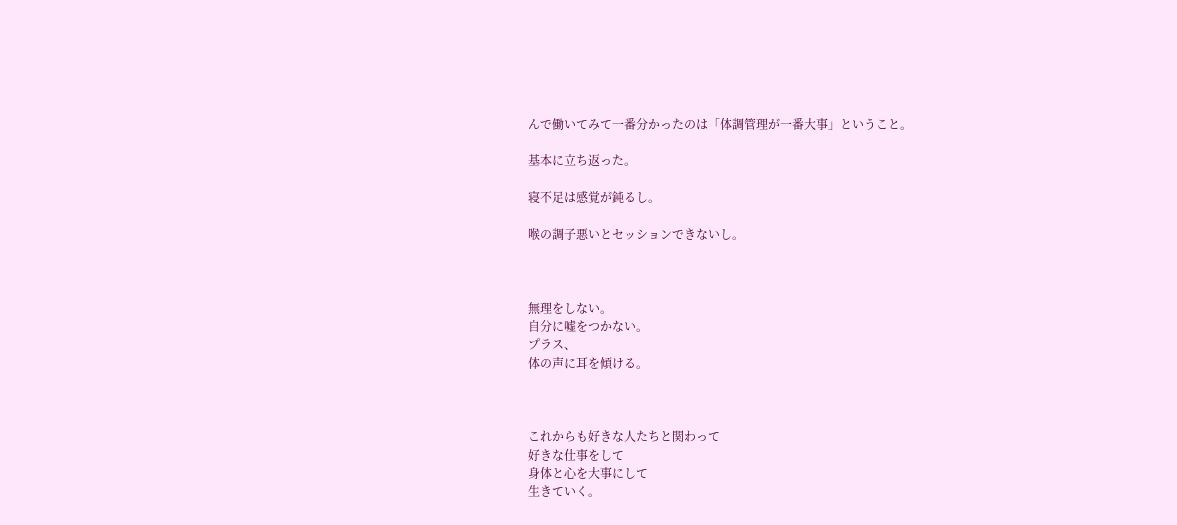んで働いてみて一番分かったのは「体調管理が一番大事」ということ。

基本に立ち返った。

寝不足は感覚が鈍るし。

喉の調子悪いとセッションできないし。



無理をしない。
自分に嘘をつかない。
プラス、
体の声に耳を傾ける。



これからも好きな人たちと関わって
好きな仕事をして
身体と心を大事にして
生きていく。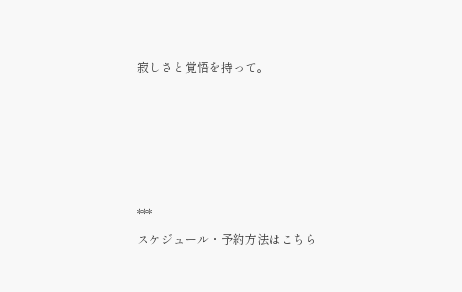寂しさと覚悟を持って。





***
スケジュール・予約方法はこちら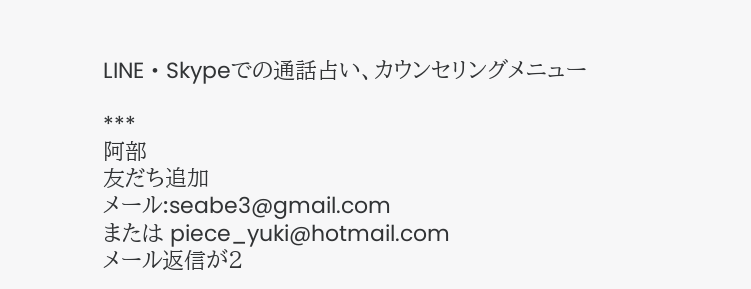LINE・Skypeでの通話占い、カウンセリングメニュー

***
阿部
友だち追加
メール:seabe3@gmail.com
または piece_yuki@hotmail.com
メール返信が2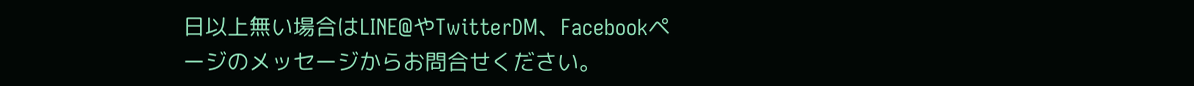日以上無い場合はLINE@やTwitterDM、Facebookページのメッセージからお問合せください。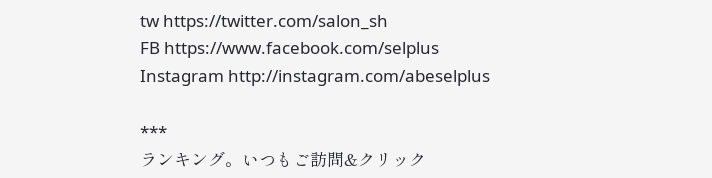tw https://twitter.com/salon_sh
FB https://www.facebook.com/selplus
Instagram http://instagram.com/abeselplus

***
ランキング。いつもご訪問&クリック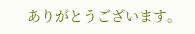ありがとうございます。